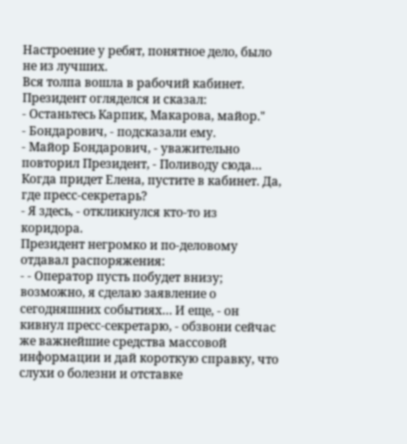Настроение у ребят, понятное дело, было не из лучших.
Вся толпа вошла в рабочий кабинет.
Президент огляделся и сказал:
- Останьтесь Карпик, Макарова, майор."
- Бондарович, - подсказали ему.
- Майор Бондарович, - уважительно повторил Президент, - Поливоду сюда… Когда придет Елена, пустите в кабинет. Да, где пресс-секретарь?
- Я здесь, - откликнулся кто-то из коридора.
Президент негромко и по-деловому отдавал распоряжения:
- - Оператор пусть побудет внизу; возможно, я сделаю заявление о сегодняшних событиях… И еще, - он кивнул пресс-секретарю, - обзвони сейчас же важнейшие средства массовой информации и дай короткую справку, что слухи о болезни и отставке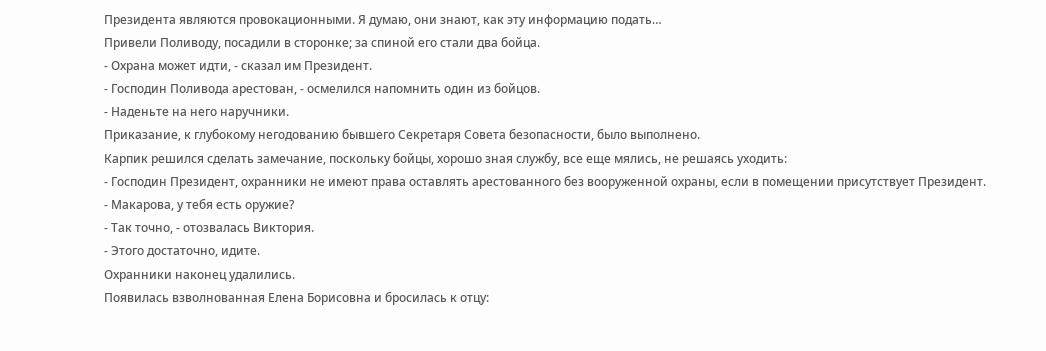Президента являются провокационными. Я думаю, они знают, как эту информацию подать…
Привели Поливоду, посадили в сторонке; за спиной его стали два бойца.
- Охрана может идти, - сказал им Президент.
- Господин Поливода арестован, - осмелился напомнить один из бойцов.
- Наденьте на него наручники.
Приказание, к глубокому негодованию бывшего Секретаря Совета безопасности, было выполнено.
Карпик решился сделать замечание, поскольку бойцы, хорошо зная службу, все еще мялись, не решаясь уходить:
- Господин Президент, охранники не имеют права оставлять арестованного без вооруженной охраны, если в помещении присутствует Президент.
- Макарова, у тебя есть оружие?
- Так точно, - отозвалась Виктория.
- Этого достаточно, идите.
Охранники наконец удалились.
Появилась взволнованная Елена Борисовна и бросилась к отцу: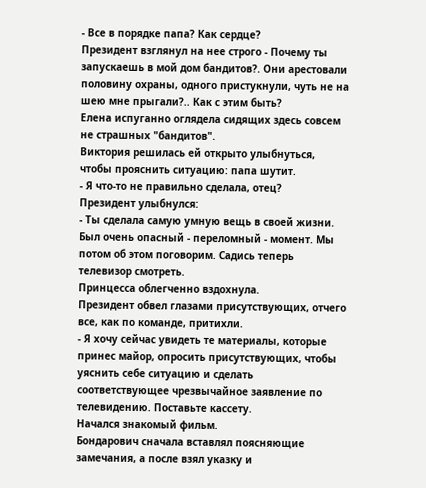- Все в порядке папа? Как сердце?
Президент взглянул на нее строго - Почему ты запускаешь в мой дом бандитов?. Они арестовали половину охраны, одного пристукнули, чуть не на шею мне прыгали?.. Как с этим быть?
Елена испуганно оглядела сидящих здесь совсем не страшных "бандитов".
Виктория решилась ей открыто улыбнуться, чтобы прояснить ситуацию: папа шутит.
- Я что-то не правильно сделала, отец?
Президент улыбнулся:
- Ты сделала самую умную вещь в своей жизни. Был очень опасный - переломный - момент. Мы потом об этом поговорим. Садись теперь телевизор смотреть.
Принцесса облегченно вздохнула.
Президент обвел глазами присутствующих, отчего все, как по команде, притихли.
- Я хочу сейчас увидеть те материалы, которые принес майор, опросить присутствующих, чтобы уяснить себе ситуацию и сделать соответствующее чрезвычайное заявление по телевидению. Поставьте кассету.
Начался знакомый фильм.
Бондарович сначала вставлял поясняющие замечания, а после взял указку и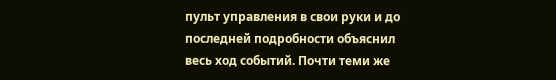пульт управления в свои руки и до последней подробности объяснил весь ход событий. Почти теми же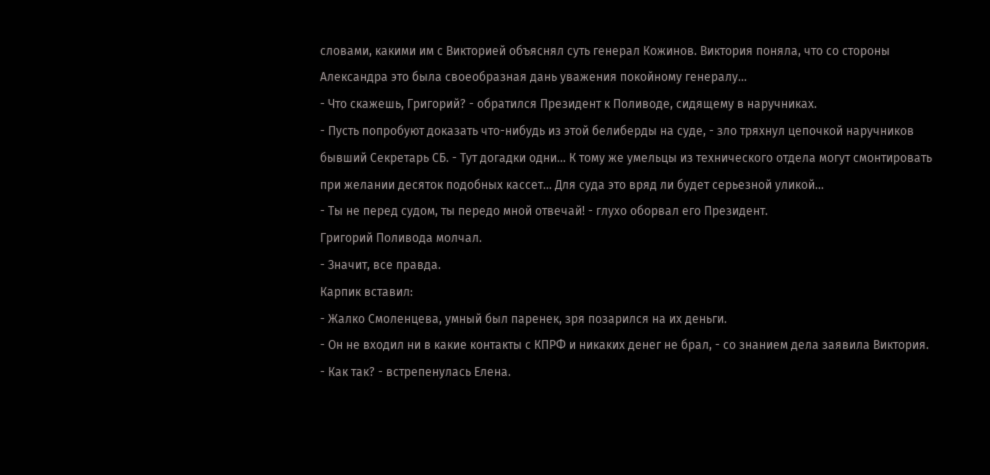словами, какими им с Викторией объяснял суть генерал Кожинов. Виктория поняла, что со стороны Александра это была своеобразная дань уважения покойному генералу…
- Что скажешь, Григорий? - обратился Президент к Поливоде, сидящему в наручниках.
- Пусть попробуют доказать что-нибудь из этой белиберды на суде, - зло тряхнул цепочкой наручников бывший Секретарь СБ. - Тут догадки одни… К тому же умельцы из технического отдела могут смонтировать при желании десяток подобных кассет… Для суда это вряд ли будет серьезной уликой…
- Ты не перед судом, ты передо мной отвечай! - глухо оборвал его Президент.
Григорий Поливода молчал.
- Значит, все правда.
Карпик вставил:
- Жалко Смоленцева, умный был паренек, зря позарился на их деньги.
- Он не входил ни в какие контакты с КПРФ и никаких денег не брал, - со знанием дела заявила Виктория.
- Как так? - встрепенулась Елена.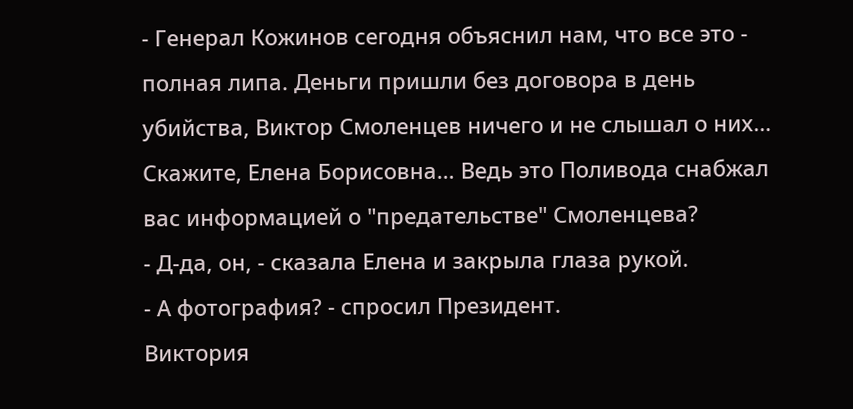- Генерал Кожинов сегодня объяснил нам, что все это - полная липа. Деньги пришли без договора в день убийства, Виктор Смоленцев ничего и не слышал о них…
Скажите, Елена Борисовна… Ведь это Поливода снабжал вас информацией о "предательстве" Смоленцева?
- Д-да, он, - сказала Елена и закрыла глаза рукой.
- А фотография? - спросил Президент.
Виктория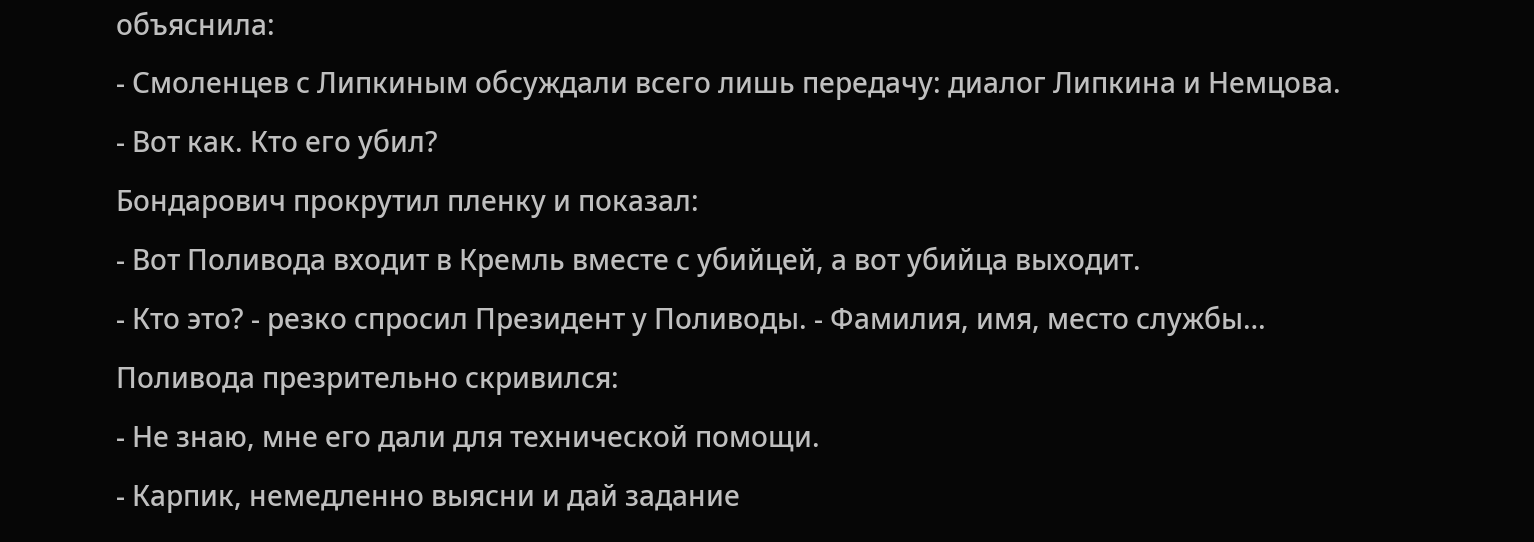объяснила:
- Смоленцев с Липкиным обсуждали всего лишь передачу: диалог Липкина и Немцова.
- Вот как. Кто его убил?
Бондарович прокрутил пленку и показал:
- Вот Поливода входит в Кремль вместе с убийцей, а вот убийца выходит.
- Кто это? - резко спросил Президент у Поливоды. - Фамилия, имя, место службы…
Поливода презрительно скривился:
- Не знаю, мне его дали для технической помощи.
- Карпик, немедленно выясни и дай задание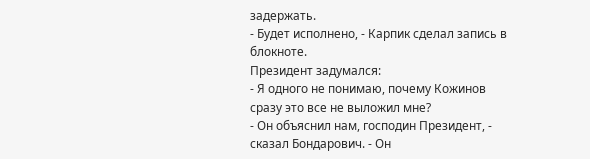задержать.
- Будет исполнено, - Карпик сделал запись в блокноте.
Президент задумался:
- Я одного не понимаю, почему Кожинов сразу это все не выложил мне?
- Он объяснил нам, господин Президент, - сказал Бондарович. - Он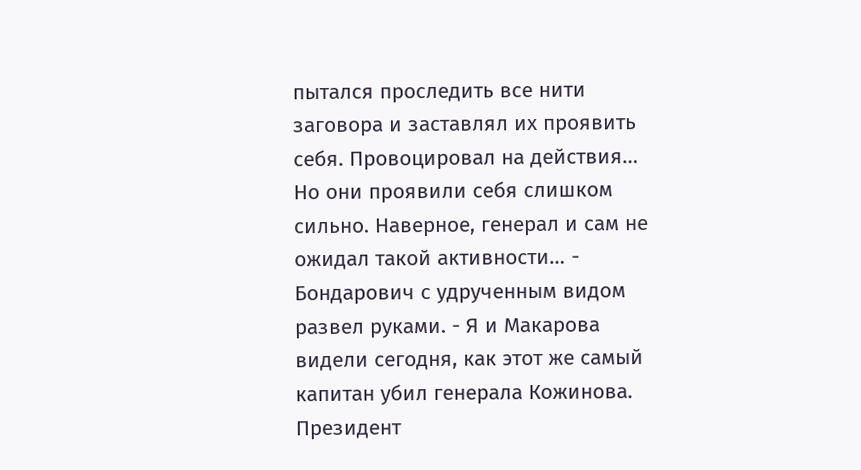пытался проследить все нити заговора и заставлял их проявить себя. Провоцировал на действия… Но они проявили себя слишком сильно. Наверное, генерал и сам не ожидал такой активности… - Бондарович с удрученным видом развел руками. - Я и Макарова видели сегодня, как этот же самый капитан убил генерала Кожинова.
Президент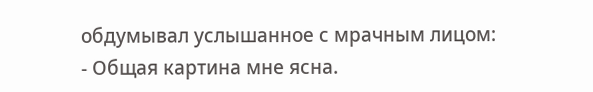обдумывал услышанное с мрачным лицом:
- Общая картина мне ясна.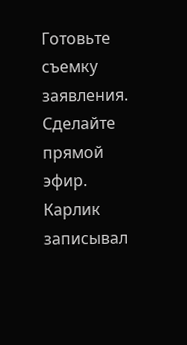Готовьте съемку заявления. Сделайте прямой эфир.
Карлик записывал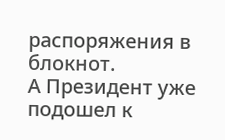распоряжения в блокнот.
А Президент уже подошел к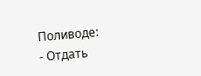Поливоде:
- Отдать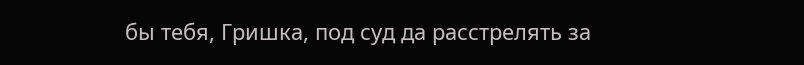бы тебя, Гришка, под суд да расстрелять за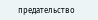предательство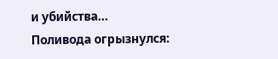и убийства…
Поливода огрызнулся: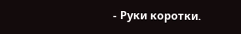- Руки коротки.